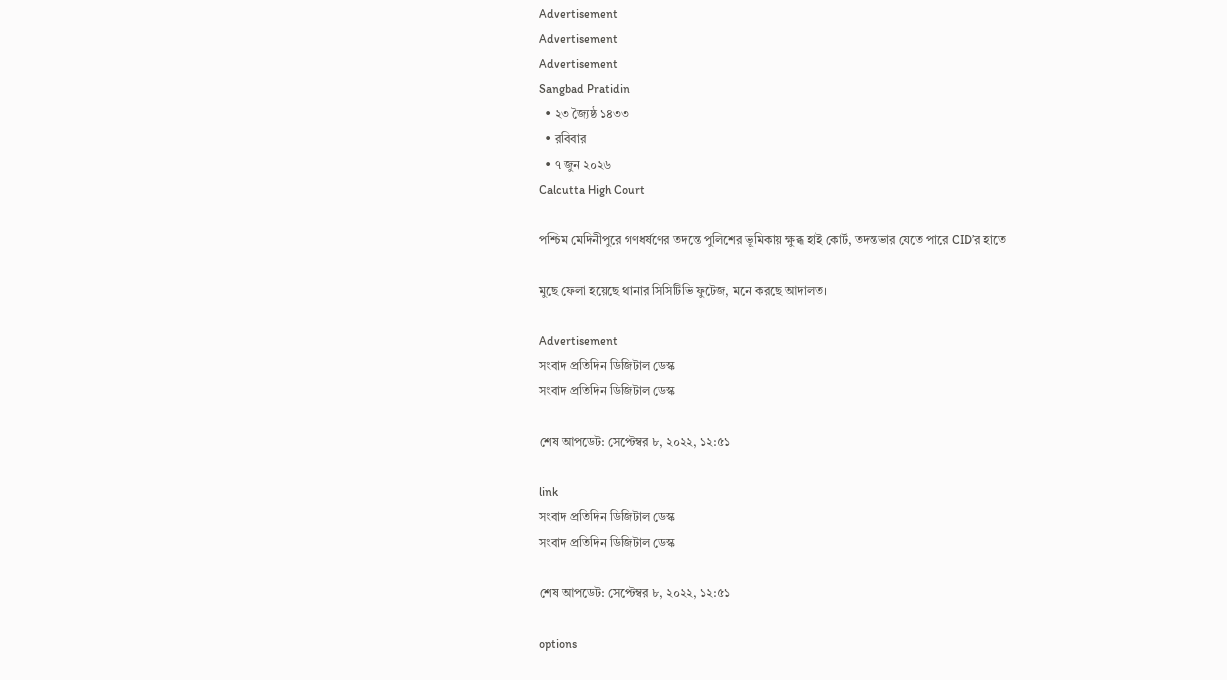Advertisement
Advertisement
Advertisement
Sangbad Pratidin
  • ২৩ জ্যৈষ্ঠ ১৪৩৩
  • রবিবার
  • ৭ জুন ২০২৬
Calcutta High Court

পশ্চিম মেদিনীপুরে গণধর্ষণের তদন্তে পুলিশের ভূমিকায় ক্ষুব্ধ হাই কোর্ট, তদন্তভার যেতে পারে CID’র হাতে

মুছে ফেলা হয়েছে থানার সিসিটিভি ফুটেজ, মনে করছে আদালত।

Advertisement
সংবাদ প্রতিদিন ডিজিটাল ডেস্ক
সংবাদ প্রতিদিন ডিজিটাল ডেস্ক

শেষ আপডেট: সেপ্টেম্বর ৮, ২০২২, ১২:৫১

link
সংবাদ প্রতিদিন ডিজিটাল ডেস্ক
সংবাদ প্রতিদিন ডিজিটাল ডেস্ক

শেষ আপডেট: সেপ্টেম্বর ৮, ২০২২, ১২:৫১

options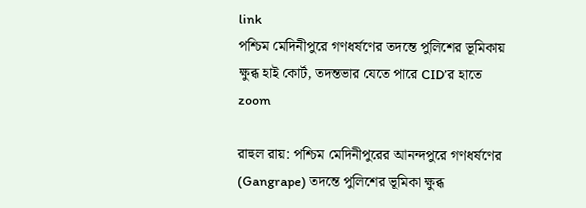link
পশ্চিম মেদিনীপুরে গণধর্ষণের তদন্তে পুলিশের ভূমিকায় ক্ষুব্ধ হাই কোর্ট, তদন্তভার যেতে পারে CID’র হাতে zoom

রাহুল রায়: পশ্চিম মেদিনীপুরের আনন্দপুরে গণধর্ষণের (Gangrape) তদন্তে পুলিশের ভূমিকা ক্ষুব্ধ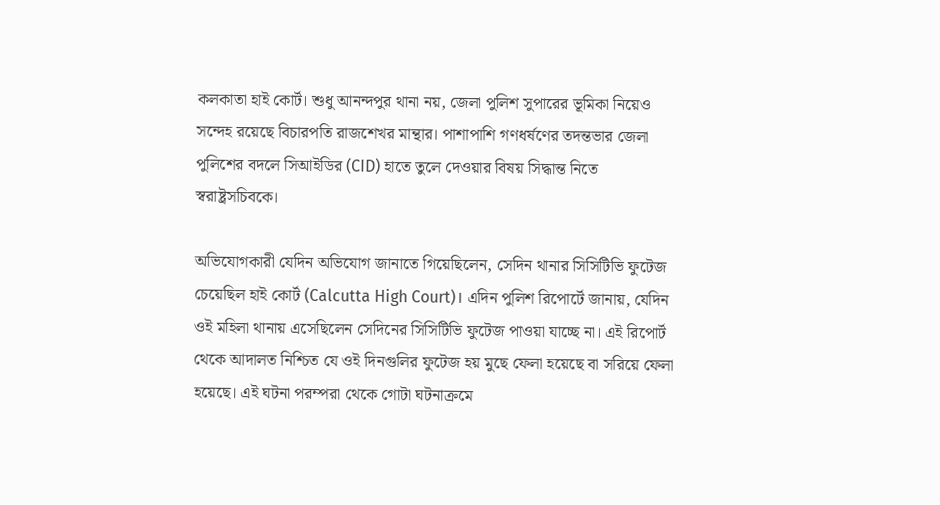কলকাতা হাই কোর্ট। শুধু আনন্দপুর থানা নয়, জেলা পুলিশ সুপারের ভূমিকা নিয়েও সন্দেহ রয়েছে বিচারপতি রাজশেখর মান্থার। পাশাপাশি গণধর্ষণের তদন্তভার জেলা পুলিশের বদলে সিআইডির (CID) হাতে তুলে দেওয়ার বিষয় সিদ্ধান্ত নিতে স্বরাষ্ট্রসচিবকে।

অভিযোগকারী যেদিন অভিযোগ জানাতে গিয়েছিলেন, সেদিন থানার সিসিটিভি ফুটেজ চেয়েছিল হাই কোর্ট (Calcutta High Court)। এদিন পুলিশ রিপোর্টে জানায়, যেদিন ওই মহিলা থানায় এসেছিলেন সেদিনের সিসিটিভি ফুটেজ পাওয়া যাচ্ছে না। এই রিপোর্ট থেকে আদালত নিশ্চিত যে ওই দিনগুলির ফুটেজ হয় মুছে ফেলা হয়েছে বা সরিয়ে ফেলা হয়েছে। এই ঘটনা পরম্পরা থেকে গোটা ঘটনাক্রমে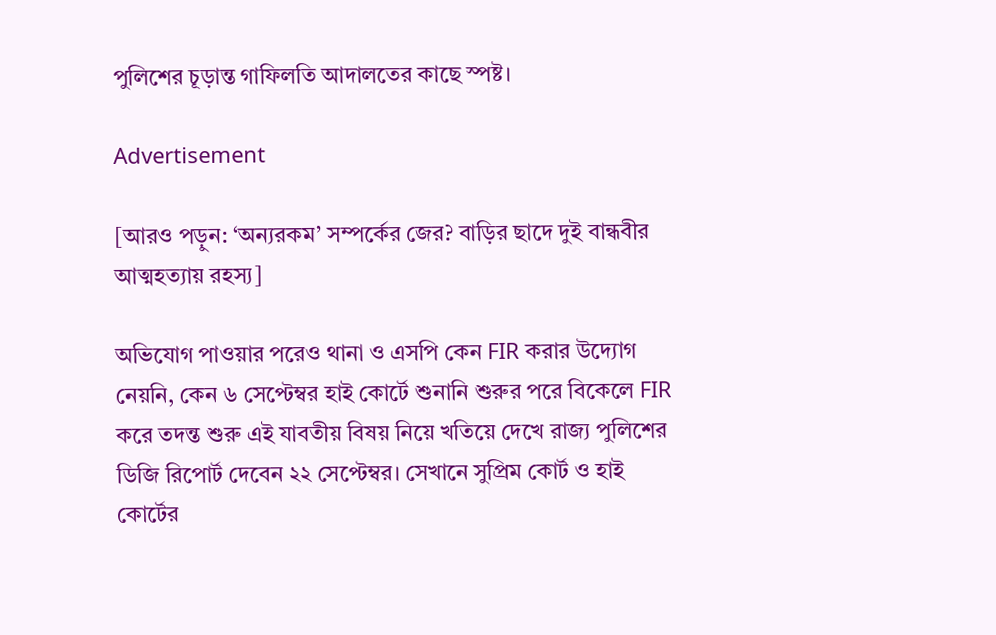পুলিশের চূড়ান্ত গাফিলতি আদালতের কাছে স্পষ্ট।

Advertisement

[আরও পড়ুন: ‘অন্যরকম’ সম্পর্কের জের? বাড়ির ছাদে দুই বান্ধবীর আত্মহত্যায় রহস্য]

অভিযোগ পাওয়ার পরেও থানা ও এসপি কেন FIR করার উদ্যোগ নেয়নি, কেন ৬ সেপ্টেম্বর হাই কোর্টে শুনানি শুরুর পরে বিকেলে FIR করে তদন্ত শুরু এই যাবতীয় বিষয় নিয়ে খতিয়ে দেখে রাজ্য পুলিশের ডিজি রিপোর্ট দেবেন ২২ সেপ্টেম্বর। সেখানে সুপ্রিম কোর্ট ও হাই কোর্টের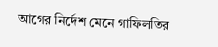আগের নির্দেশ মেনে গাফিলতির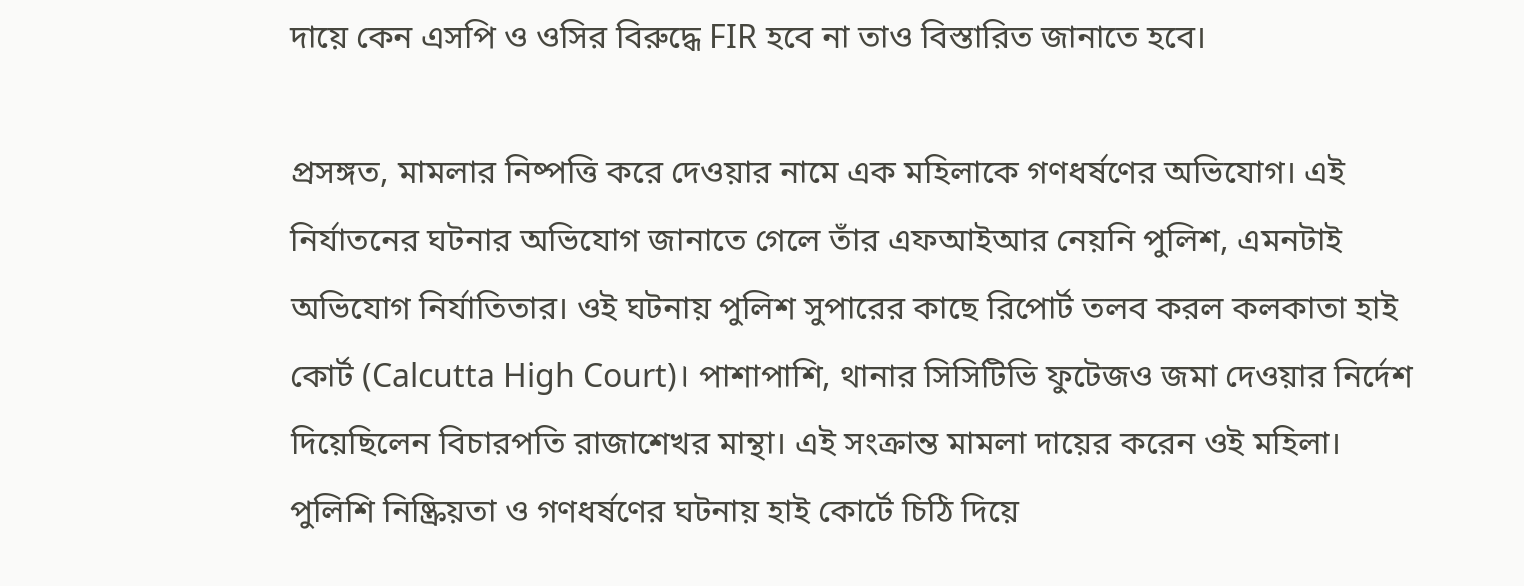দায়ে কেন এসপি ও ওসির বিরুদ্ধে FIR হবে না তাও বিস্তারিত জানাতে হবে।

প্রসঙ্গত, মামলার নিষ্পত্তি করে দেওয়ার নামে এক মহিলাকে গণধর্ষণের অভিযোগ। এই নির্যাতনের ঘটনার অভিযোগ জানাতে গেলে তাঁর এফআইআর নেয়নি পুলিশ, এমনটাই অভিযোগ নির্যাতিতার। ওই ঘটনায় পুলিশ সুপারের কাছে রিপোর্ট তলব করল কলকাতা হাই কোর্ট (Calcutta High Court)। পাশাপাশি, থানার সিসিটিভি ফুটেজও জমা দেওয়ার নির্দেশ দিয়েছিলেন বিচারপতি রাজাশেখর মান্থা। এই সংক্রান্ত মামলা দায়ের করেন ওই মহিলা। পুলিশি নিষ্ক্রিয়তা ও গণধর্ষণের ঘটনায় হাই কোর্টে চিঠি দিয়ে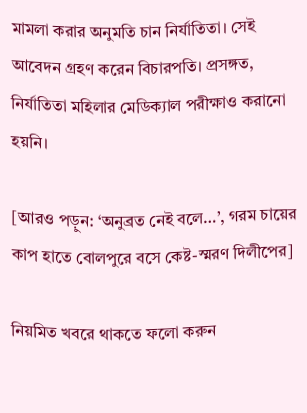মামলা করার অনুমতি চান নির্যাতিতা। সেই আবেদন গ্রহণ করেন বিচারপতি। প্রসঙ্গত, নির্যাতিতা মহিলার মেডিক্যাল পরীক্ষাও করানো হয়নি।

[আরও পড়ুন: ‘অনুব্রত নেই বলে…’, গরম চায়ের কাপ হাতে বোলপুরে বসে কেষ্ট-স্মরণ দিলীপের]

নিয়মিত খবরে থাকতে ফলো করুন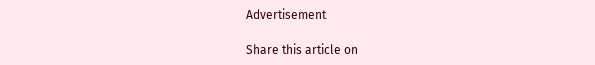Advertisement

Share this article on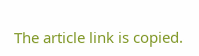The article link is copied.